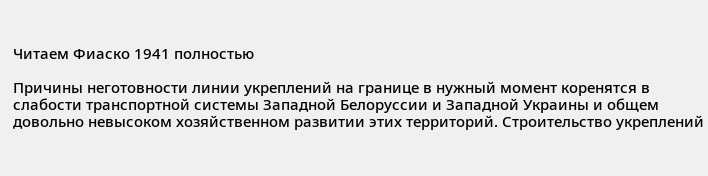Читаем Фиаско 1941 полностью

Причины неготовности линии укреплений на границе в нужный момент коренятся в слабости транспортной системы Западной Белоруссии и Западной Украины и общем довольно невысоком хозяйственном развитии этих территорий. Строительство укреплений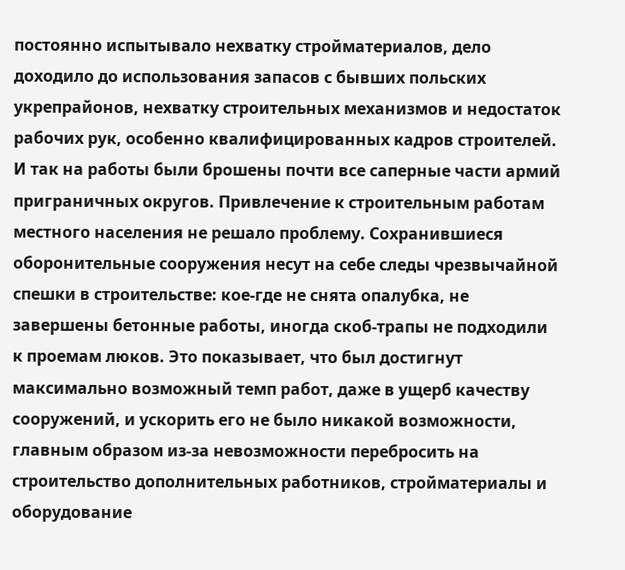постоянно испытывало нехватку стройматериалов, дело доходило до использования запасов с бывших польских укрепрайонов, нехватку строительных механизмов и недостаток рабочих рук, особенно квалифицированных кадров строителей. И так на работы были брошены почти все саперные части армий приграничных округов. Привлечение к строительным работам местного населения не решало проблему. Сохранившиеся оборонительные сооружения несут на себе следы чрезвычайной спешки в строительстве: кое-где не снята опалубка, не завершены бетонные работы, иногда скоб-трапы не подходили к проемам люков. Это показывает, что был достигнут максимально возможный темп работ, даже в ущерб качеству сооружений, и ускорить его не было никакой возможности, главным образом из-за невозможности перебросить на строительство дополнительных работников, стройматериалы и оборудование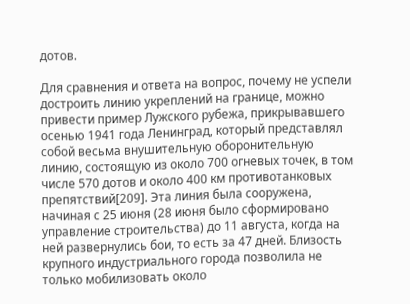дотов.

Для сравнения и ответа на вопрос, почему не успели достроить линию укреплений на границе, можно привести пример Лужского рубежа, прикрывавшего осенью 1941 года Ленинград, который представлял собой весьма внушительную оборонительную линию, состоящую из около 700 огневых точек, в том числе 570 дотов и около 400 км противотанковых препятствий[209]. Эта линия была сооружена, начиная с 25 июня (28 июня было сформировано управление строительства) до 11 августа, когда на ней развернулись бои, то есть за 47 дней. Близость крупного индустриального города позволила не только мобилизовать около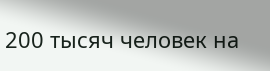200 тысяч человек на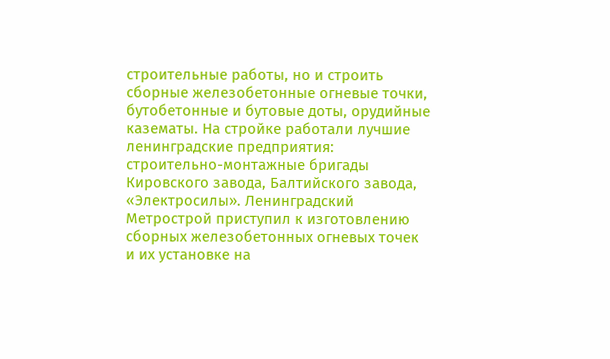строительные работы, но и строить сборные железобетонные огневые точки, бутобетонные и бутовые доты, орудийные казематы. На стройке работали лучшие ленинградские предприятия: строительно-монтажные бригады Кировского завода, Балтийского завода, «Электросилы». Ленинградский Метрострой приступил к изготовлению сборных железобетонных огневых точек и их установке на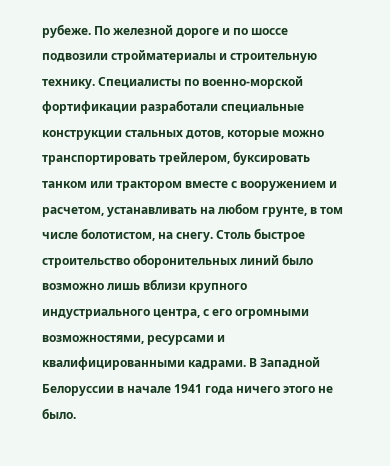рубеже. По железной дороге и по шоссе подвозили стройматериалы и строительную технику. Специалисты по военно-морской фортификации разработали специальные конструкции стальных дотов, которые можно транспортировать трейлером, буксировать танком или трактором вместе с вооружением и расчетом, устанавливать на любом грунте, в том числе болотистом, на снегу. Столь быстрое строительство оборонительных линий было возможно лишь вблизи крупного индустриального центра, с его огромными возможностями, ресурсами и квалифицированными кадрами. В Западной Белоруссии в начале 1941 года ничего этого не было.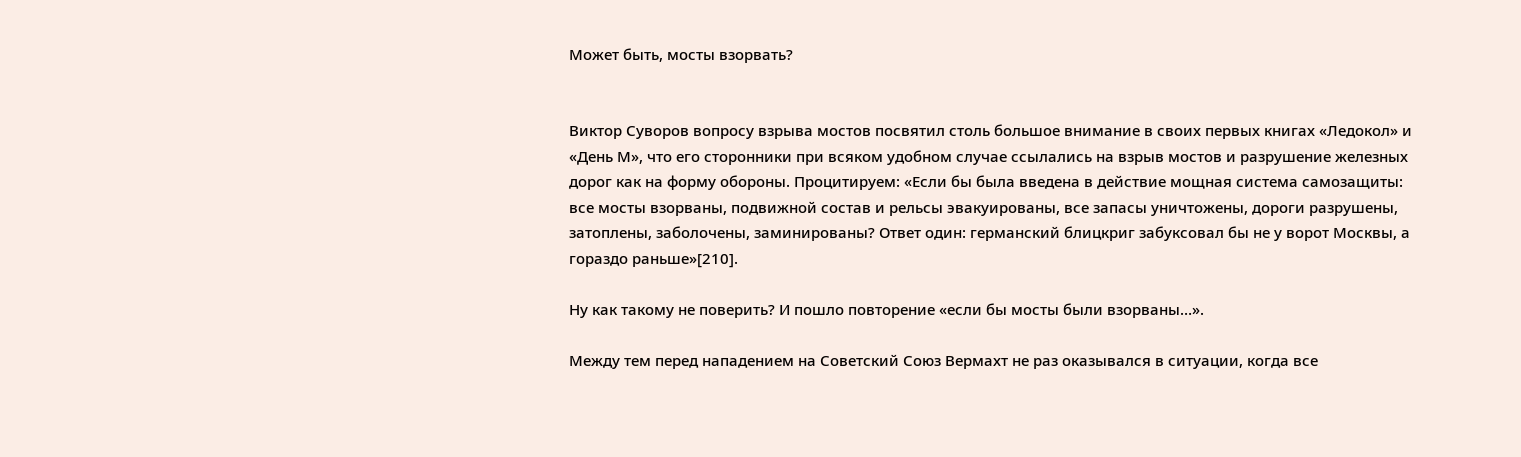Может быть, мосты взорвать?


Виктор Суворов вопросу взрыва мостов посвятил столь большое внимание в своих первых книгах «Ледокол» и «День М», что его сторонники при всяком удобном случае ссылались на взрыв мостов и разрушение железных дорог как на форму обороны. Процитируем: «Если бы была введена в действие мощная система самозащиты: все мосты взорваны, подвижной состав и рельсы эвакуированы, все запасы уничтожены, дороги разрушены, затоплены, заболочены, заминированы? Ответ один: германский блицкриг забуксовал бы не у ворот Москвы, а гораздо раньше»[210].

Ну как такому не поверить? И пошло повторение «если бы мосты были взорваны…».

Между тем перед нападением на Советский Союз Вермахт не раз оказывался в ситуации, когда все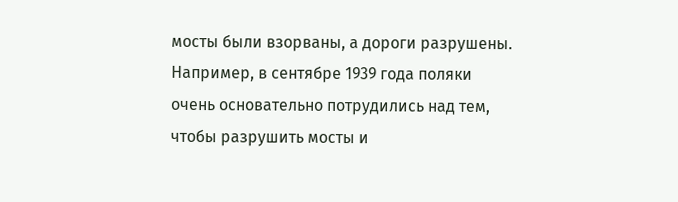мосты были взорваны, а дороги разрушены. Например, в сентябре 1939 года поляки очень основательно потрудились над тем, чтобы разрушить мосты и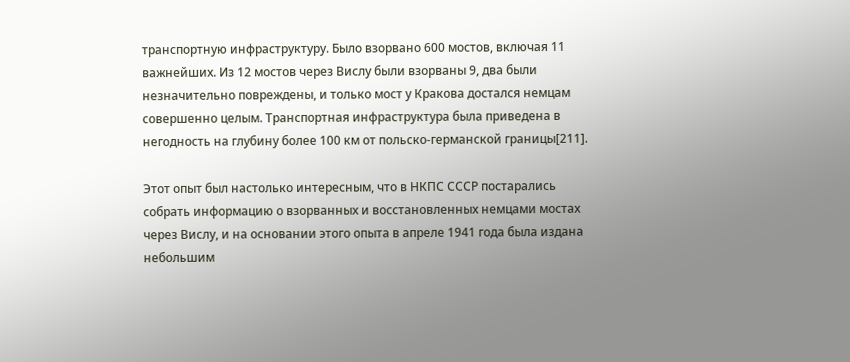транспортную инфраструктуру. Было взорвано 600 мостов, включая 11 важнейших. Из 12 мостов через Вислу были взорваны 9, два были незначительно повреждены, и только мост у Кракова достался немцам совершенно целым. Транспортная инфраструктура была приведена в негодность на глубину более 100 км от польско-германской границы[211].

Этот опыт был настолько интересным, что в НКПС СССР постарались собрать информацию о взорванных и восстановленных немцами мостах через Вислу, и на основании этого опыта в апреле 1941 года была издана небольшим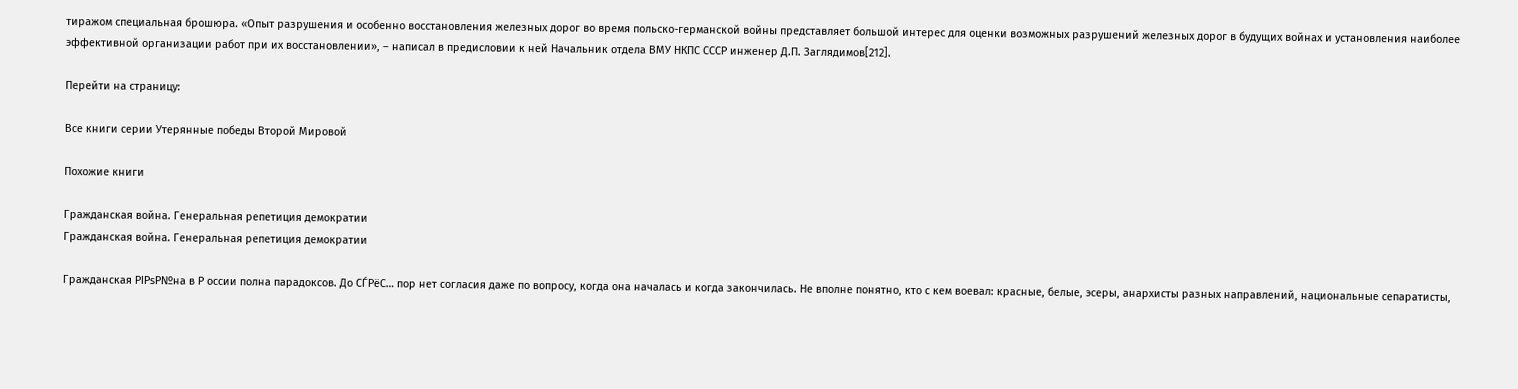тиражом специальная брошюра. «Опыт разрушения и особенно восстановления железных дорог во время польско-германской войны представляет большой интерес для оценки возможных разрушений железных дорог в будущих войнах и установления наиболее эффективной организации работ при их восстановлении», – написал в предисловии к ней Начальник отдела ВМУ НКПС СССР инженер Д.П. Заглядимов[212].

Перейти на страницу:

Все книги серии Утерянные победы Второй Мировой

Похожие книги

Гражданская война. Генеральная репетиция демократии
Гражданская война. Генеральная репетиция демократии

Гражданская РІРѕР№на в Р оссии полна парадоксов. До СЃРёС… пор нет согласия даже по вопросу, когда она началась и когда закончилась. Не вполне понятно, кто с кем воевал: красные, белые, эсеры, анархисты разных направлений, национальные сепаратисты,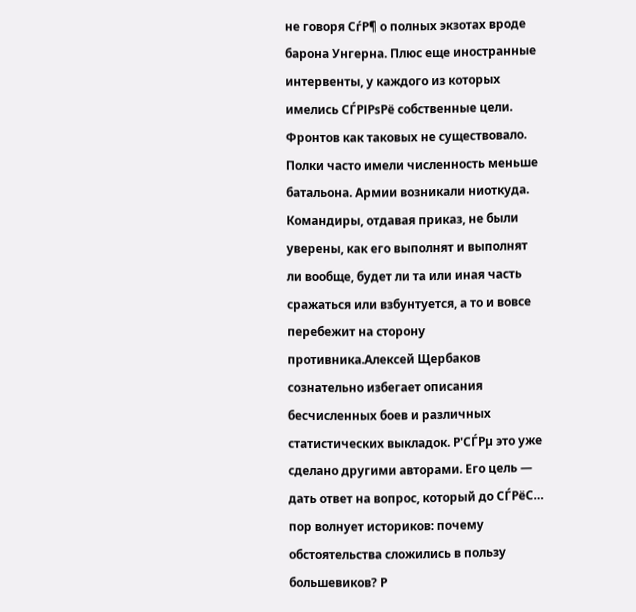не говоря СѓР¶ о полных экзотах вроде барона Унгерна. Плюс еще иностранные интервенты, у каждого из которых имелись СЃРІРѕРё собственные цели. Фронтов как таковых не существовало. Полки часто имели численность меньше батальона. Армии возникали ниоткуда. Командиры, отдавая приказ, не были уверены, как его выполнят и выполнят ли вообще, будет ли та или иная часть сражаться или взбунтуется, а то и вовсе перебежит на сторону противника.Алексей Щербаков сознательно избегает описания бесчисленных боев и различных статистических выкладок. Р'СЃРµ это уже сделано другими авторами. Его цель — дать ответ на вопрос, который до СЃРёС… пор волнует историков: почему обстоятельства сложились в пользу большевиков? Р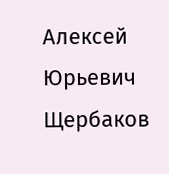Алексей Юрьевич Щербаков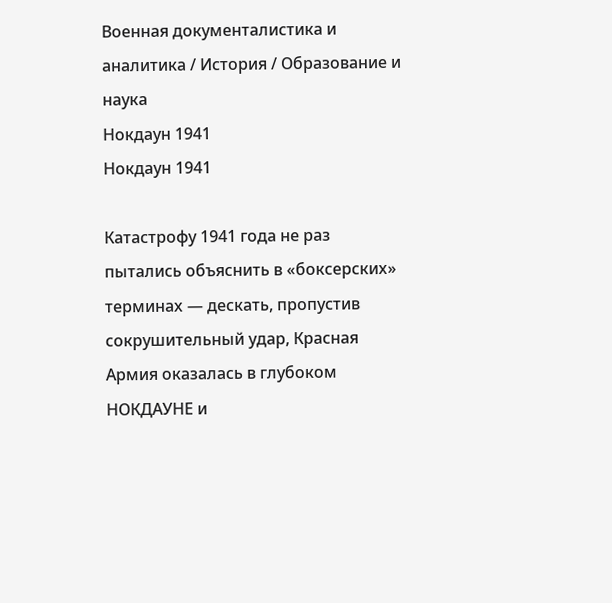Военная документалистика и аналитика / История / Образование и наука
Нокдаун 1941
Нокдаун 1941

Катастрофу 1941 года не раз пытались объяснить в «боксерских» терминах — дескать, пропустив сокрушительный удар, Красная Армия оказалась в глубоком НОКДАУНЕ и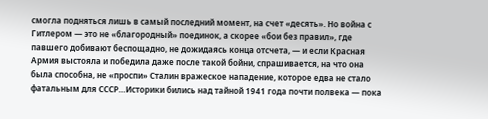смогла подняться лишь в самый последний момент, на счет «десять». Но война с Гитлером — это не «благородный» поединок, а скорее «бои без правил», где павшего добивают беспощадно, не дожидаясь конца отсчета, — и если Красная Армия выстояла и победила даже после такой бойни, спрашивается, на что она была способна, не «проспи» Сталин вражеское нападение, которое едва не стало фатальным для СССР…Историки бились над тайной 1941 года почти полвека — пока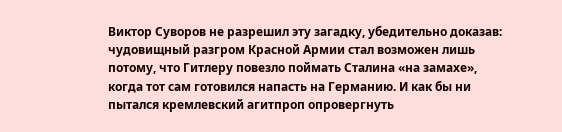Виктор Суворов не разрешил эту загадку, убедительно доказав: чудовищный разгром Красной Армии стал возможен лишь потому, что Гитлеру повезло поймать Сталина «на замахе», когда тот сам готовился напасть на Германию. И как бы ни пытался кремлевский агитпроп опровергнуть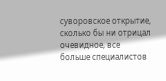суворовское открытие, сколько бы ни отрицал очевидное, все больше специалистов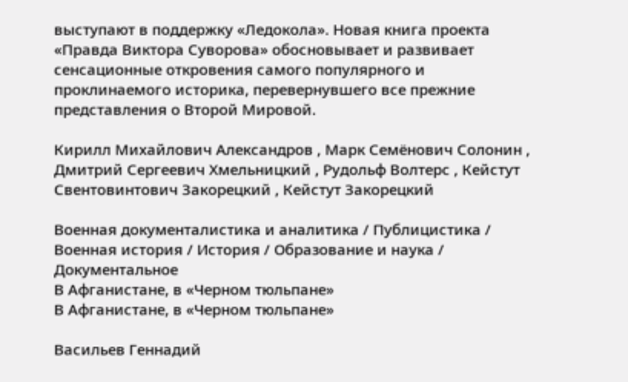выступают в поддержку «Ледокола». Новая книга проекта «Правда Виктора Суворова» обосновывает и развивает сенсационные откровения самого популярного и проклинаемого историка, перевернувшего все прежние представления о Второй Мировой.

Кирилл Михайлович Александров , Марк Семёнович Солонин , Дмитрий Сергеевич Хмельницкий , Рудольф Волтерс , Кейстут Свентовинтович Закорецкий , Кейстут Закорецкий

Военная документалистика и аналитика / Публицистика / Военная история / История / Образование и наука / Документальное
В Афганистане, в «Черном тюльпане»
В Афганистане, в «Черном тюльпане»

Васильев Геннадий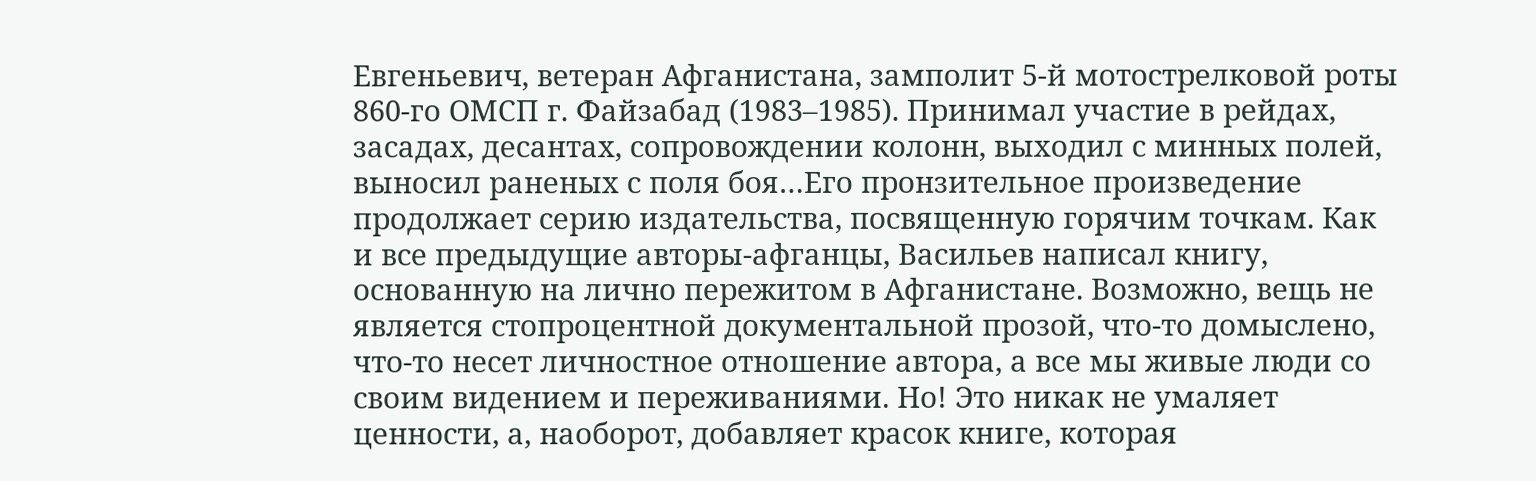Евгеньевич, ветеран Афганистана, замполит 5-й мотострелковой роты 860-го ОМСП г. Файзабад (1983–1985). Принимал участие в рейдах, засадах, десантах, сопровождении колонн, выходил с минных полей, выносил раненых с поля боя…Его пронзительное произведение продолжает серию издательства, посвященную горячим точкам. Как и все предыдущие авторы-афганцы, Васильев написал книгу, основанную на лично пережитом в Афганистане. Возможно, вещь не является стопроцентной документальной прозой, что-то домыслено, что-то несет личностное отношение автора, а все мы живые люди со своим видением и переживаниями. Но! Это никак не умаляет ценности, а, наоборот, добавляет красок книге, которая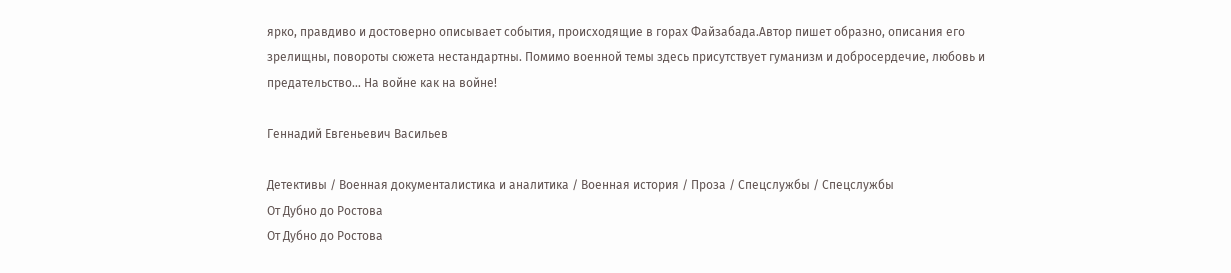ярко, правдиво и достоверно описывает события, происходящие в горах Файзабада.Автор пишет образно, описания его зрелищны, повороты сюжета нестандартны. Помимо военной темы здесь присутствует гуманизм и добросердечие, любовь и предательство… На войне как на войне!

Геннадий Евгеньевич Васильев

Детективы / Военная документалистика и аналитика / Военная история / Проза / Спецслужбы / Cпецслужбы
От Дубно до Ростова
От Дубно до Ростова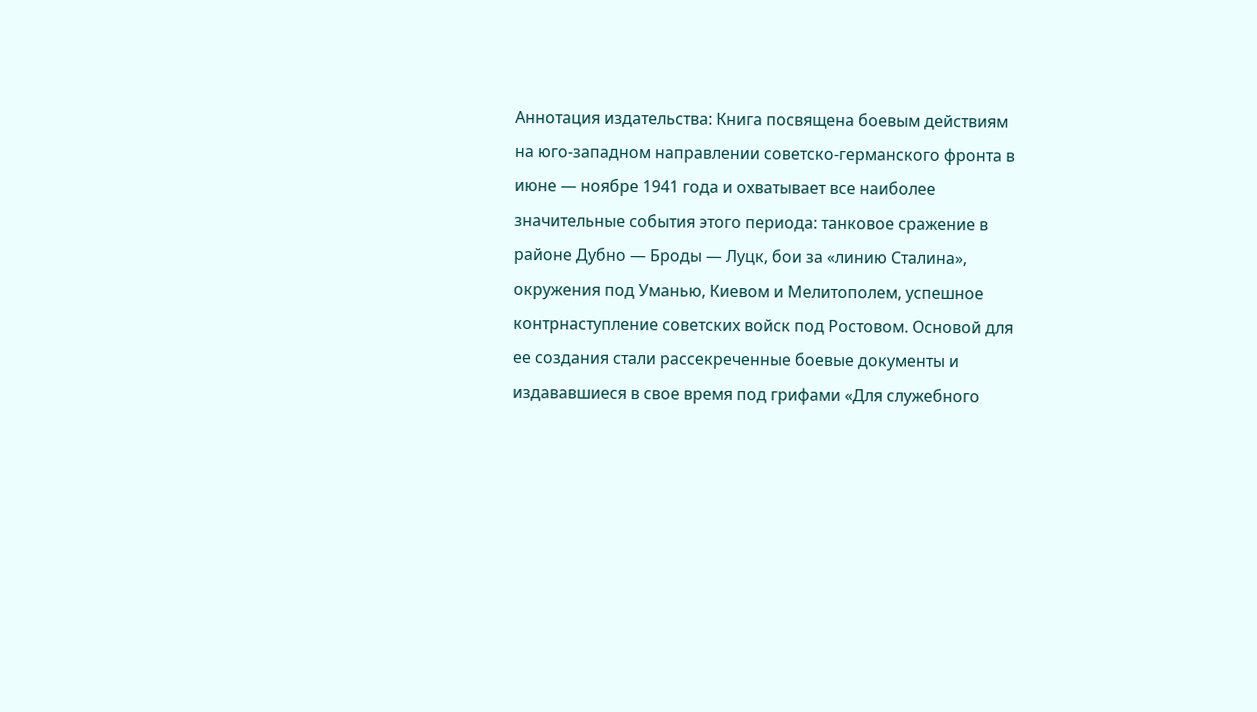Аннотация издательства: Книга посвящена боевым действиям на юго-западном направлении советско-германского фронта в июне — ноябре 1941 года и охватывает все наиболее значительные события этого периода: танковое сражение в районе Дубно — Броды — Луцк, бои за «линию Сталина», окружения под Уманью, Киевом и Мелитополем, успешное контрнаступление советских войск под Ростовом. Основой для ее создания стали рассекреченные боевые документы и издававшиеся в свое время под грифами «Для служебного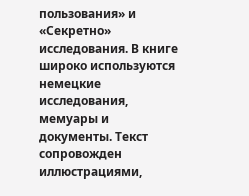пользования» и «Секретно» исследования. В книге широко используются немецкие исследования, мемуары и документы. Текст сопровожден иллюстрациями,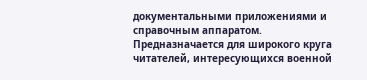документальными приложениями и справочным аппаратом. Предназначается для широкого круга читателей, интересующихся военной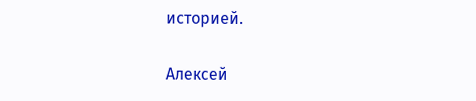историей.

Алексей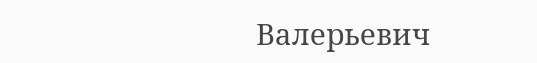Валерьевич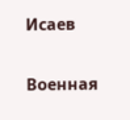Исаев

Военная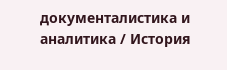документалистика и аналитика / История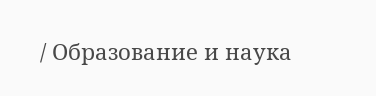/ Образование и наука